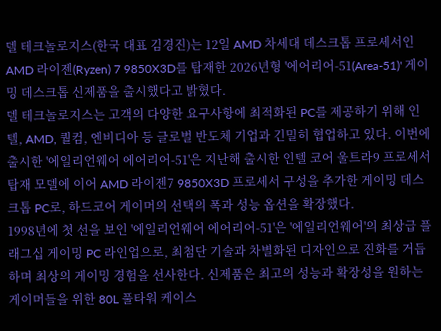델 테크놀로지스(한국 대표 김경진)는 12일 AMD 차세대 데스크톱 프로세서인 AMD 라이젠(Ryzen) 7 9850X3D를 탑재한 2026년형 '에어리어-51(Area-51)' 게이밍 데스크톱 신제품을 출시했다고 밝혔다.
델 테크놀로지스는 고객의 다양한 요구사항에 최적화된 PC를 제공하기 위해 인텔, AMD, 퀄컴, 엔비디아 등 글로벌 반도체 기업과 긴밀히 협업하고 있다. 이번에 출시한 '에일리언웨어 에어리어-51'은 지난해 출시한 인텔 코어 울트라9 프로세서 탑재 모델에 이어 AMD 라이젠7 9850X3D 프로세서 구성을 추가한 게이밍 데스크톱 PC로, 하드코어 게이머의 선택의 폭과 성능 옵션을 확장했다.
1998년에 첫 선을 보인 '에일리언웨어 에어리어-51'은 '에일리언웨어'의 최상급 플래그십 게이밍 PC 라인업으로, 최첨단 기술과 차별화된 디자인으로 진화를 거듭하며 최상의 게이밍 경험을 선사한다. 신제품은 최고의 성능과 확장성을 원하는 게이머들을 위한 80L 풀타워 케이스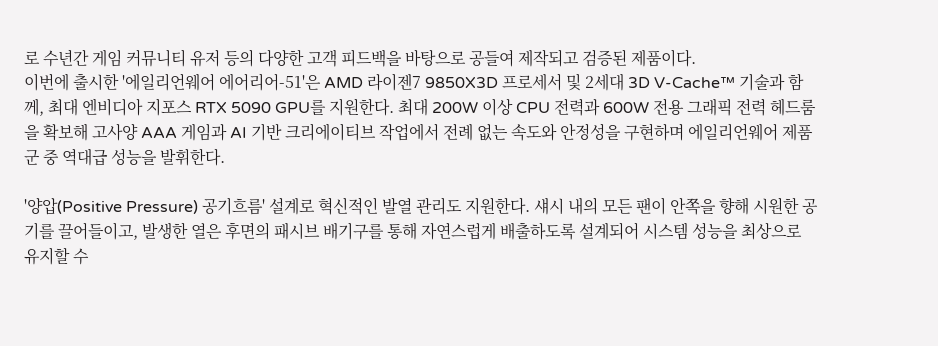로 수년간 게임 커뮤니티 유저 등의 다양한 고객 피드백을 바탕으로 공들여 제작되고 검증된 제품이다.
이번에 출시한 '에일리언웨어 에어리어-51'은 AMD 라이젠7 9850X3D 프로세서 및 2세대 3D V-Cache™ 기술과 함께, 최대 엔비디아 지포스 RTX 5090 GPU를 지원한다. 최대 200W 이상 CPU 전력과 600W 전용 그래픽 전력 헤드룸을 확보해 고사양 AAA 게임과 AI 기반 크리에이티브 작업에서 전례 없는 속도와 안정성을 구현하며 에일리언웨어 제품군 중 역대급 성능을 발휘한다.

'양압(Positive Pressure) 공기흐름' 설계로 혁신적인 발열 관리도 지원한다. 섀시 내의 모든 팬이 안쪽을 향해 시원한 공기를 끌어들이고, 발생한 열은 후면의 패시브 배기구를 통해 자연스럽게 배출하도록 설계되어 시스템 성능을 최상으로 유지할 수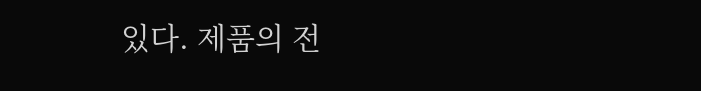있다. 제품의 전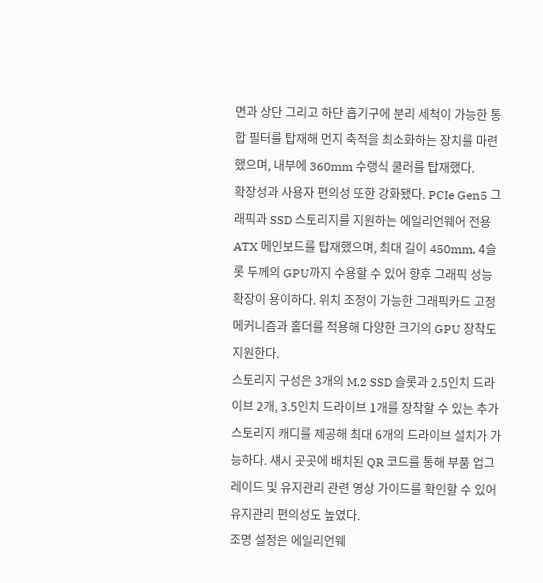면과 상단 그리고 하단 흡기구에 분리 세척이 가능한 통합 필터를 탑재해 먼지 축적을 최소화하는 장치를 마련했으며, 내부에 360mm 수랭식 쿨러를 탑재했다.
확장성과 사용자 편의성 또한 강화됐다. PCIe Gen5 그래픽과 SSD 스토리지를 지원하는 에일리언웨어 전용 ATX 메인보드를 탑재했으며, 최대 길이 450mm, 4슬롯 두께의 GPU까지 수용할 수 있어 향후 그래픽 성능 확장이 용이하다. 위치 조정이 가능한 그래픽카드 고정 메커니즘과 홀더를 적용해 다양한 크기의 GPU 장착도 지원한다.
스토리지 구성은 3개의 M.2 SSD 슬롯과 2.5인치 드라이브 2개, 3.5인치 드라이브 1개를 장착할 수 있는 추가 스토리지 캐디를 제공해 최대 6개의 드라이브 설치가 가능하다. 섀시 곳곳에 배치된 QR 코드를 통해 부품 업그레이드 및 유지관리 관련 영상 가이드를 확인할 수 있어 유지관리 편의성도 높였다.
조명 설정은 에일리언웨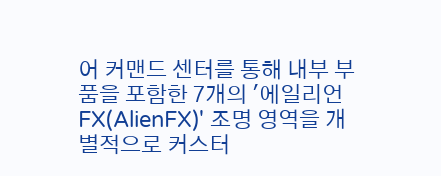어 커맨드 센터를 통해 내부 부품을 포함한 7개의 '에일리언FX(AlienFX)' 조명 영역을 개별적으로 커스터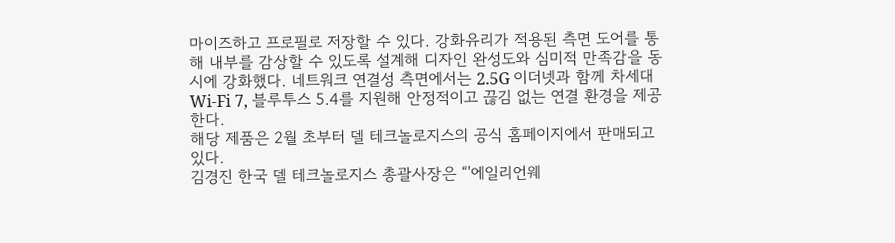마이즈하고 프로필로 저장할 수 있다. 강화유리가 적용된 측면 도어를 통해 내부를 감상할 수 있도록 설계해 디자인 완성도와 심미적 만족감을 동시에 강화했다. 네트워크 연결성 측면에서는 2.5G 이더넷과 함께 차세대 Wi-Fi 7, 블루투스 5.4를 지원해 안정적이고 끊김 없는 연결 환경을 제공한다.
해당 제품은 2월 초부터 델 테크놀로지스의 공식 홈페이지에서 판매되고 있다.
김경진 한국 델 테크놀로지스 총괄사장은 “'에일리언웨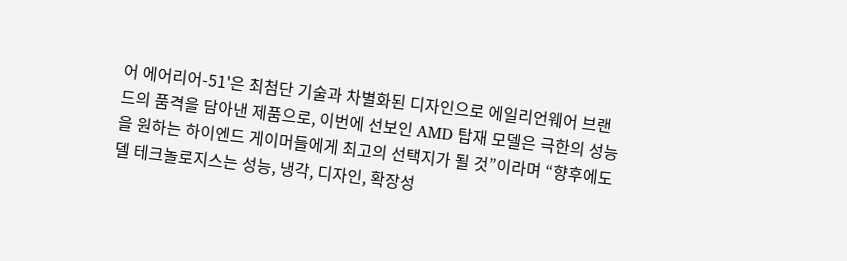어 에어리어-51'은 최첨단 기술과 차별화된 디자인으로 에일리언웨어 브랜드의 품격을 담아낸 제품으로, 이번에 선보인 AMD 탑재 모델은 극한의 성능을 원하는 하이엔드 게이머들에게 최고의 선택지가 될 것”이라며 “향후에도 델 테크놀로지스는 성능, 냉각, 디자인, 확장성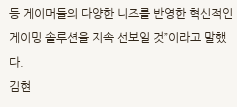등 게이머들의 다양한 니즈를 반영한 혁신적인 게이밍 솔루션을 지속 선보일 것”이라고 말했다.
김현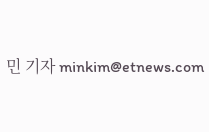민 기자 minkim@etnews.com